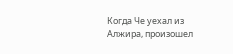Когда Че уехал из Алжира, произошел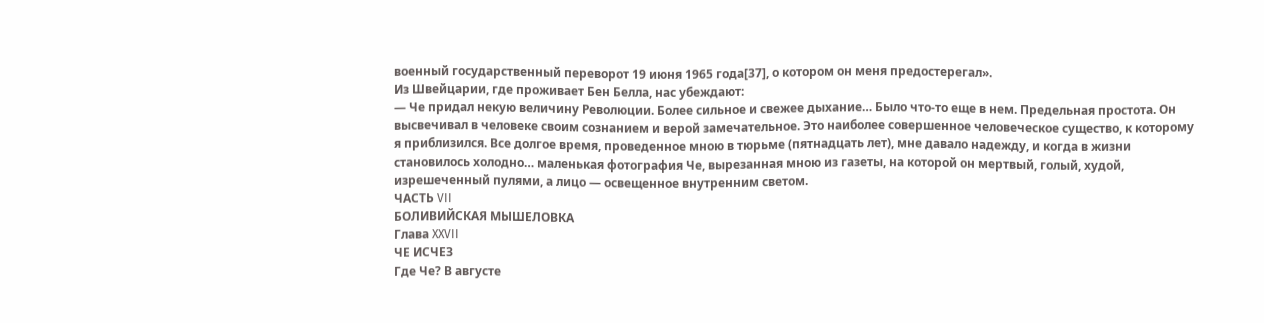военный государственный переворот 19 июня 1965 года[37], о котором он меня предостерегал».
Из Швейцарии, где проживает Бен Белла, нас убеждают:
— Че придал некую величину Революции. Более сильное и свежее дыхание… Было что-то еще в нем. Предельная простота. Он высвечивал в человеке своим сознанием и верой замечательное. Это наиболее совершенное человеческое существо, к которому я приблизился. Все долгое время, проведенное мною в тюрьме (пятнадцать лет), мне давало надежду, и когда в жизни становилось холодно… маленькая фотография Че, вырезанная мною из газеты, на которой он мертвый, голый, худой, изрешеченный пулями, а лицо — освещенное внутренним светом.
ЧАСТЬ VII
БОЛИВИЙСКАЯ МЫШЕЛОВКА
Глава XXVII
ЧЕ ИСЧЕЗ
Где Че? В августе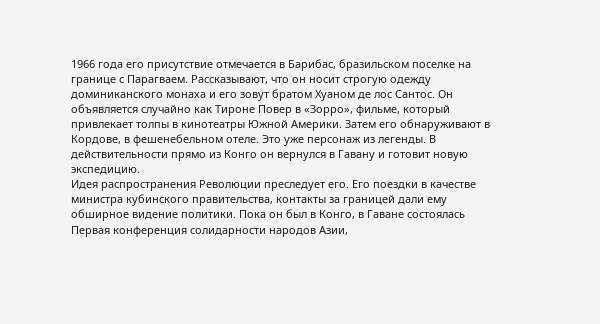1966 года его присутствие отмечается в Барибас, бразильском поселке на границе с Парагваем. Рассказывают, что он носит строгую одежду доминиканского монаха и его зовут братом Хуаном де лос Сантос. Он объявляется случайно как Тироне Повер в «Зорро», фильме, который привлекает толпы в кинотеатры Южной Америки. Затем его обнаруживают в Кордове, в фешенебельном отеле. Это уже персонаж из легенды. В действительности прямо из Конго он вернулся в Гавану и готовит новую экспедицию.
Идея распространения Революции преследует его. Его поездки в качестве министра кубинского правительства, контакты за границей дали ему обширное видение политики. Пока он был в Конго, в Гаване состоялась Первая конференция солидарности народов Азии,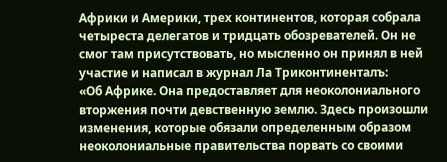Африки и Америки, трех континентов, которая собрала четыреста делегатов и тридцать обозревателей. Он не смог там присутствовать, но мысленно он принял в ней участие и написал в журнал Лa Триконтиненталъ:
«Об Африке. Она предоставляет для неоколониального вторжения почти девственную землю. Здесь произошли изменения, которые обязали определенным образом неоколониальные правительства порвать со своими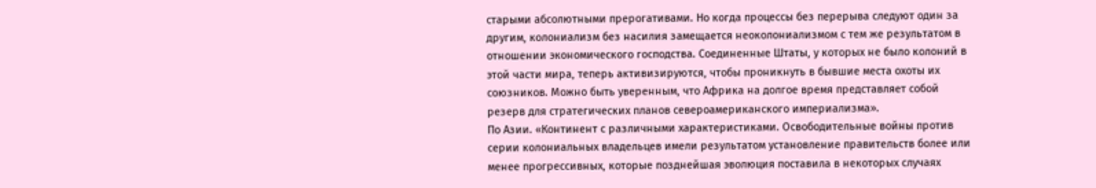старыми абсолютными прерогативами. Но когда процессы без перерыва следуют один за другим, колониализм без насилия замещается неоколониализмом с тем же результатом в отношении экономического господства. Соединенные Штаты, у которых не было колоний в этой части мира, теперь активизируются, чтобы проникнуть в бывшие места охоты их союзников. Можно быть уверенным, что Африка на долгое время представляет собой резерв для стратегических планов североамериканского империализма».
По Азии. «Континент с различными характеристиками. Освободительные войны против серии колониальных владельцев имели результатом установление правительств более или менее прогрессивных, которые позднейшая эволюция поставила в некоторых случаях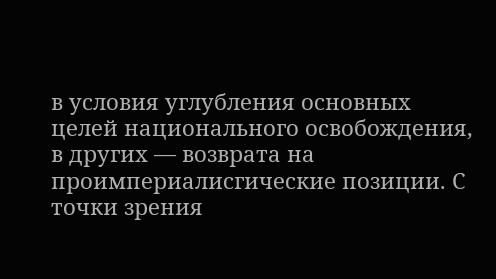в условия углубления основных целей национального освобождения, в других — возврата на проимпериалисгические позиции. С точки зрения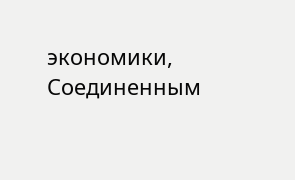экономики, Соединенным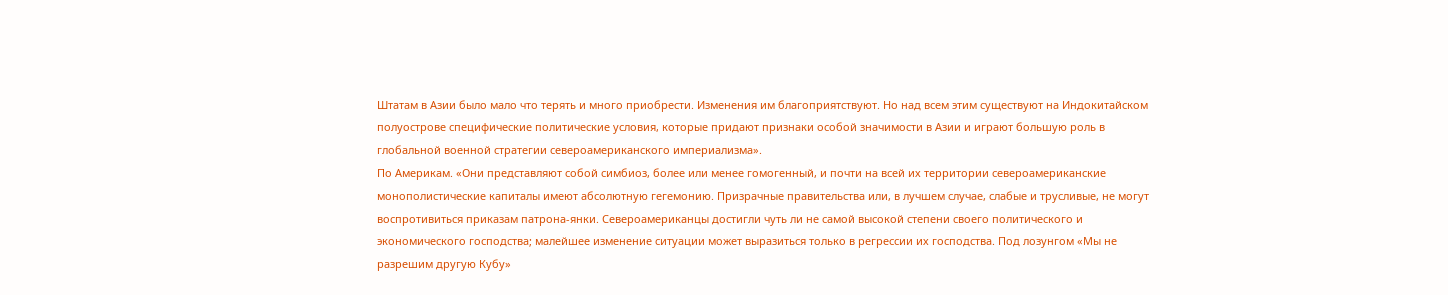Штатам в Азии было мало что терять и много приобрести. Изменения им благоприятствуют. Но над всем этим существуют на Индокитайском полуострове специфические политические условия, которые придают признаки особой значимости в Азии и играют большую роль в глобальной военной стратегии североамериканского империализма».
По Америкам. «Они представляют собой симбиоз, более или менее гомогенный, и почти на всей их территории североамериканские монополистические капиталы имеют абсолютную гегемонию. Призрачные правительства или, в лучшем случае, слабые и трусливые, не могут воспротивиться приказам патрона-янки. Североамериканцы достигли чуть ли не самой высокой степени своего политического и экономического господства; малейшее изменение ситуации может выразиться только в регрессии их господства. Под лозунгом «Мы не разрешим другую Кубу»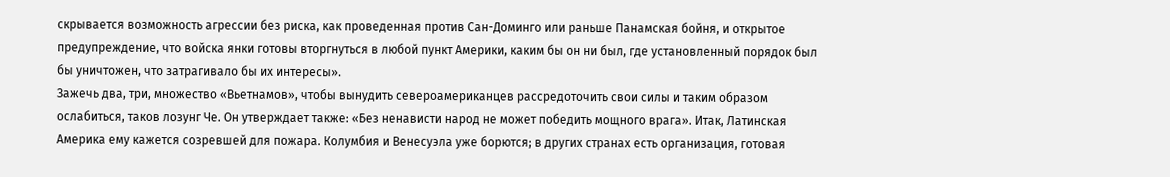скрывается возможность агрессии без риска, как проведенная против Сан-Доминго или раньше Панамская бойня, и открытое предупреждение, что войска янки готовы вторгнуться в любой пункт Америки, каким бы он ни был, где установленный порядок был бы уничтожен, что затрагивало бы их интересы».
Зажечь два, три, множество «Вьетнамов», чтобы вынудить североамериканцев рассредоточить свои силы и таким образом ослабиться, таков лозунг Че. Он утверждает также: «Без ненависти народ не может победить мощного врага». Итак, Латинская Америка ему кажется созревшей для пожара. Колумбия и Венесуэла уже борются; в других странах есть организация, готовая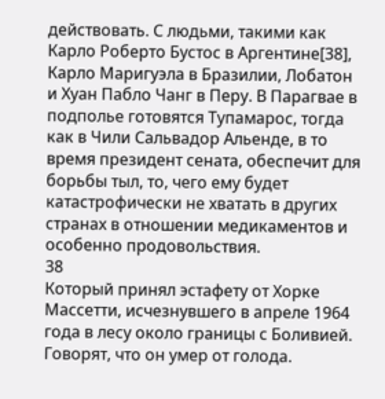действовать. С людьми, такими как Карло Роберто Бустос в Аргентине[38], Карло Маригуэла в Бразилии, Лобатон и Хуан Пабло Чанг в Перу. В Парагвае в подполье готовятся Тупамарос, тогда как в Чили Сальвадор Альенде, в то время президент сената, обеспечит для борьбы тыл, то, чего ему будет катастрофически не хватать в других странах в отношении медикаментов и особенно продовольствия.
38
Который принял эстафету от Хорке Массетти, исчезнувшего в апреле 1964 года в лесу около границы с Боливией. Говорят, что он умер от голода.